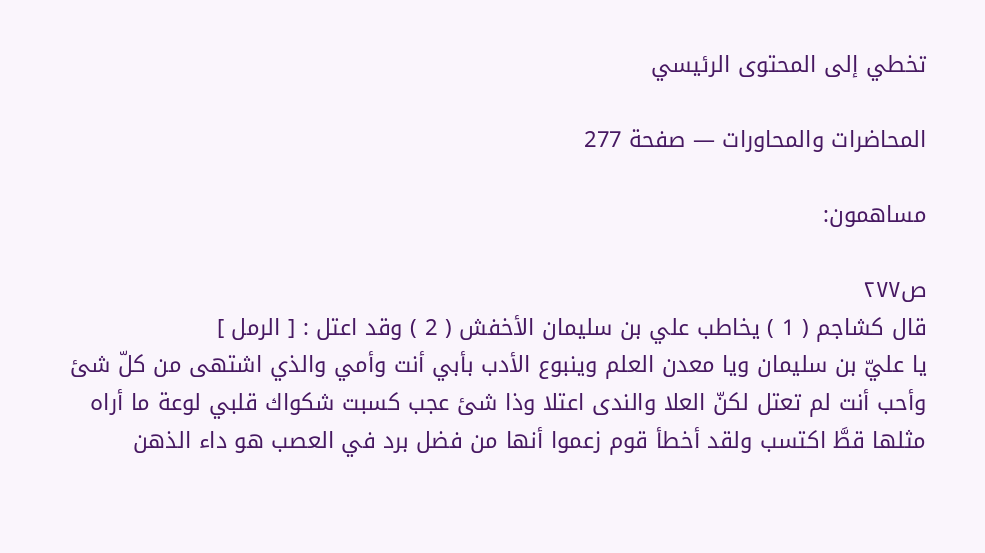تخطي إلى المحتوى الرئيسي

المحاضرات والمحاورات — صفحة 277

مساهمون:

ص٢٧٧
قال كشاجم ( 1 ) يخاطب علي بن سليمان الأخفش ( 2 ) وقد اعتل : [ الرمل ]
يا عليّ بن سليمان ويا معدن العلم وينبوع الأدب بأبي أنت وأمي والذي اشتهى من كلّ شئ وأحب أنت لم تعتل لكنّ العلا والندى اعتلا وذا شئ عجب كسبت شكواك قلبي لوعة ما أراه مثلها قطَّ اكتسب ولقد أخطأ قوم زعموا أنها من فضل برد في العصب هو داء الذهن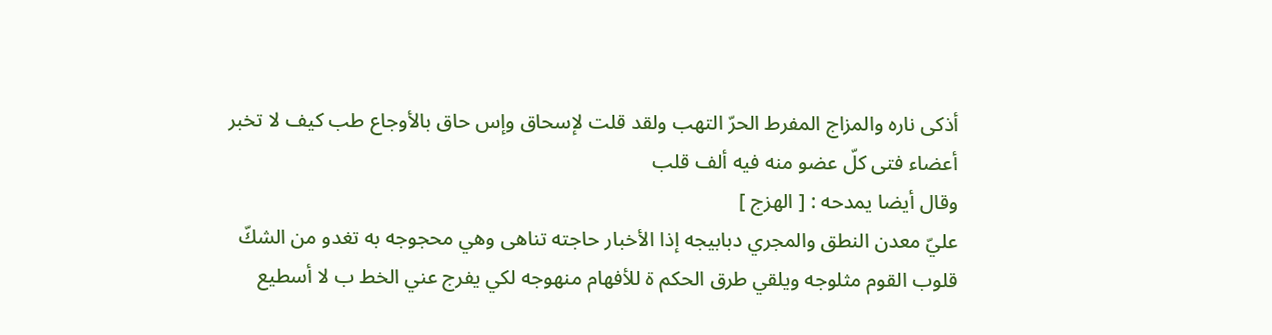أذكى ناره والمزاج المفرط الحرّ التهب ولقد قلت لإسحاق وإس حاق بالأوجاع طب كيف لا تخبر أعضاء فتى كلّ عضو منه فيه ألف قلب
وقال أيضا يمدحه : [ الهزج ]
عليّ معدن النطق والمجري دبابيجه إذا الأخبار حاجته تناهى وهي محجوجه به تغدو من الشكّ قلوب القوم مثلوجه ويلقي طرق الحكم ة للأفهام منهوجه لكي يفرج عني الخط ب لا أسطيع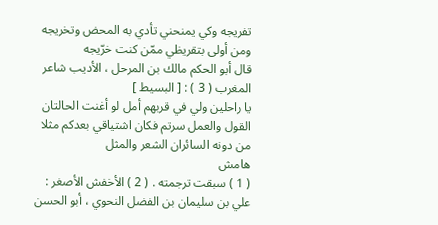تفريجه وكي يمنحني تأدي به المحض وتخريجه ومن أولى بتقريظي ممّن كنت خرّيجه
قال أبو الحكم مالك بن المرحل ، الأديب شاعر المغرب ( 3 ) : [ البسيط ]
يا راحلين ولي في قربهم أمل لو أغنت الحالتان القول والعمل سرتم فكان اشتياقي بعدكم مثلا من دونه السائران الشعر والمثل
هامش
( 1 ) سبقت ترجمته . ( 2 ) الأخفش الأصغر : علي بن سليمان بن الفضل النحوي ، أبو الحسن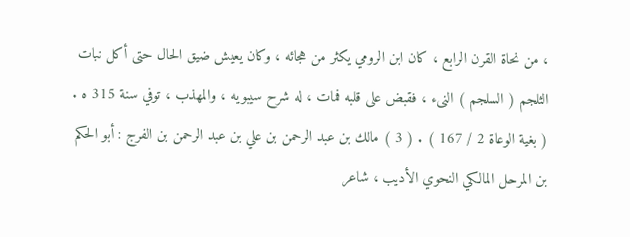، من نحاة القرن الرابع ، كان ابن الرومي يكثر من هجائه ، وكان يعيش ضيق الحال حتى أكل نبات الثلجم ( السلجم ) النىء ، فقبض على قلبه فمات ، له شرح سيبويه ، والمهذب ، توفي سنة 315 ه . ( بغية الوعاة 2 / 167 ) . ( 3 ) مالك بن عبد الرحمن بن علي بن عبد الرحمن بن الفرج : أبو الحكم بن المرحل المالكي النحوي الأديب ، شاعر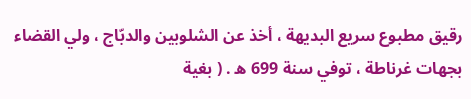رقيق مطبوع سريع البديهة ، أخذ عن الشلوبين والدبّاج ، ولي القضاء بجهات غرناطة ، توفي سنة 699 ه . ( بغية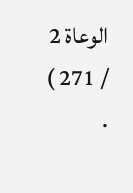الوعاة 2 / 271 ) .